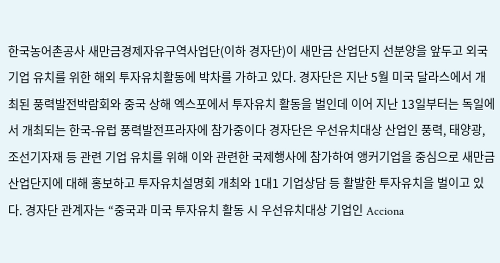한국농어촌공사 새만금경제자유구역사업단(이하 경자단)이 새만금 산업단지 선분양을 앞두고 외국기업 유치를 위한 해외 투자유치활동에 박차를 가하고 있다. 경자단은 지난 5월 미국 달라스에서 개최된 풍력발전박람회와 중국 상해 엑스포에서 투자유치 활동을 벌인데 이어 지난 13일부터는 독일에서 개최되는 한국-유럽 풍력발전프라자에 참가중이다 경자단은 우선유치대상 산업인 풍력, 태양광, 조선기자재 등 관련 기업 유치를 위해 이와 관련한 국제행사에 참가하여 앵커기업을 중심으로 새만금 산업단지에 대해 홍보하고 투자유치설명회 개최와 1대1 기업상담 등 활발한 투자유치을 벌이고 있다. 경자단 관계자는 “중국과 미국 투자유치 활동 시 우선유치대상 기업인 Acciona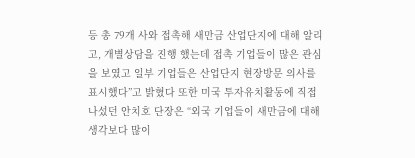등 총 79개 사와 접촉해 새만금 산업단지에 대해 알리고, 개별상담을 진행 했는데 접촉 기업들이 많은 관심을 보였고 일부 기업들은 산업단지 현장방문 의사를 표시했다”고 밝혔다 또한 미국 투자유치활동에 직접 나섰던 안치호 단장은 “외국 기업들이 새만금에 대해 생각보다 많이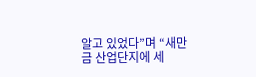알고 있었다”며 “새만금 산업단지에 세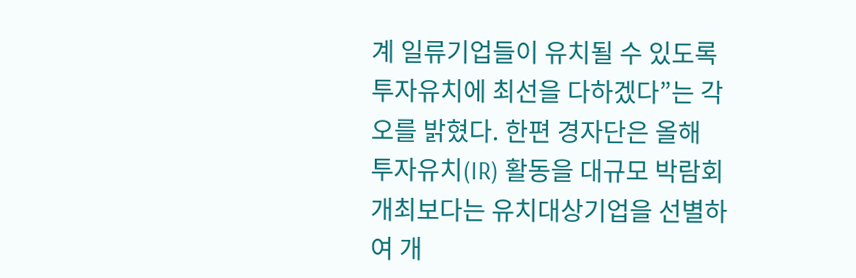계 일류기업들이 유치될 수 있도록 투자유치에 최선을 다하겠다”는 각오를 밝혔다. 한편 경자단은 올해 투자유치(IR) 활동을 대규모 박람회 개최보다는 유치대상기업을 선별하여 개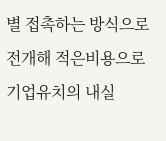별 접촉하는 방식으로 전개해 적은비용으로 기업유치의 내실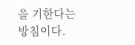을 기한다는 방침이다.